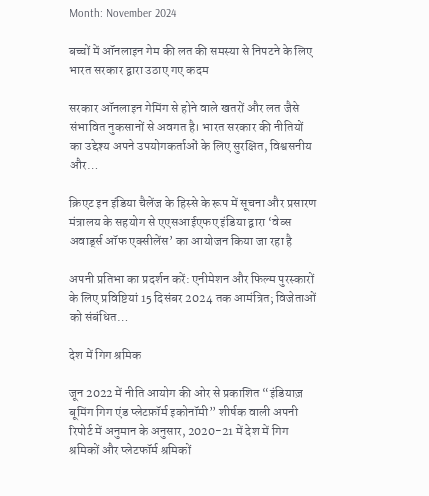Month: November 2024

बच्चों में ऑनलाइन गेम की लत की समस्या से निपटने के लिए भारत सरकार द्वारा उठाए गए कदम

सरकार ऑनलाइन गेमिंग से होने वाले खतरों और लत जैसे संभावित नुकसानों से अवगत है। भारत सरकार की नीतियों का उद्देश्य अपने उपयोगकर्ताओं के लिए सुरक्षित, विश्वसनीय और…

क्रिएट इन इंडिया चैलेंज के हिस्से के रूप में सूचना और प्रसारण मंत्रालय के सहयोग से एएसआईएफए इंडिया द्वारा ‘वेव्स अवार्ड्स ऑफ एक्सीलेंस’ का आयोजन किया जा रहा है

अपनी प्रतिभा का प्रदर्शन करें: एनीमेशन और फिल्म पुरस्कारों के लिए प्रविष्टियां 15 दिसंबर 2024 तक आमंत्रित; विजेताओं को संबंधित…

देश में गिग श्रमिक

जून 2022 में नीति आयोग की ओर से प्रकाशित “इंडियाज़ बूमिंग गिग एंड प्लेटफ़ॉर्म इकोनॉमी” शीर्षक वाली अपनी रिपोर्ट में अनुमान के अनुसार, 2020-21 में देश में गिग श्रमिकों और प्लेटफॉर्म श्रमिकों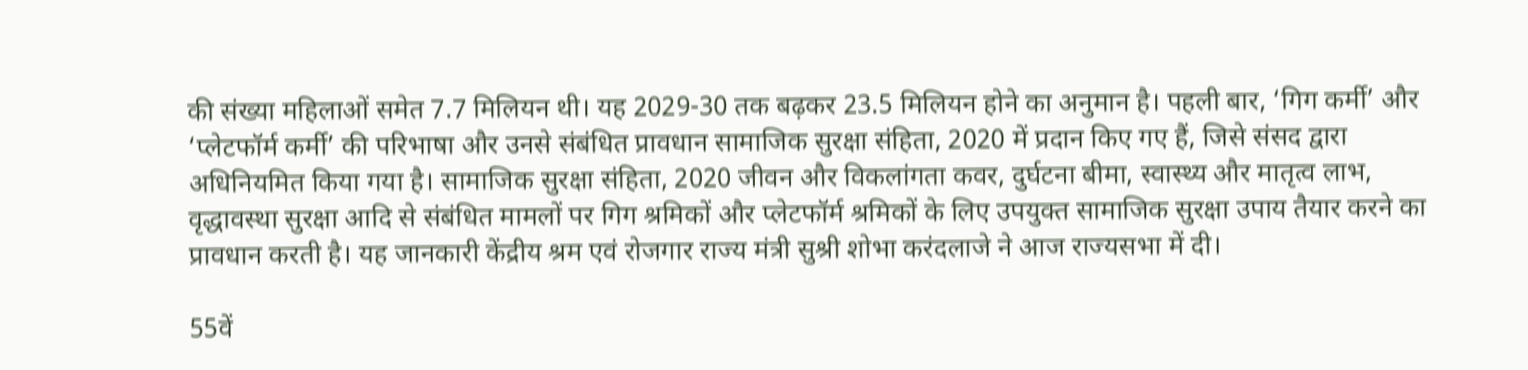की संख्या महिलाओं समेत 7.7 मिलियन थी। यह 2029-30 तक बढ़कर 23.5 मिलियन होने का अनुमान है। पहली बार, ‘गिग कर्मी’ और ‘प्लेटफॉर्म कर्मी’ की परिभाषा और उनसे संबंधित प्रावधान सामाजिक सुरक्षा संहिता, 2020 में प्रदान किए गए हैं, जिसे संसद द्वारा अधिनियमित किया गया है। सामाजिक सुरक्षा संहिता, 2020 जीवन और विकलांगता कवर, दुर्घटना बीमा, स्वास्थ्य और मातृत्व लाभ, वृद्धावस्था सुरक्षा आदि से संबंधित मामलों पर गिग श्रमिकों और प्लेटफॉर्म श्रमिकों के लिए उपयुक्त सामाजिक सुरक्षा उपाय तैयार करने का प्रावधान करती है। यह जानकारी केंद्रीय श्रम एवं रोजगार राज्य मंत्री सुश्री शोभा करंदलाजे ने आज राज्यसभा में दी।

55वें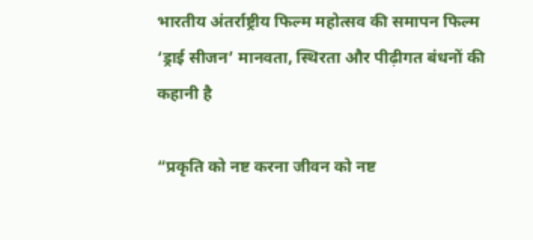भारतीय अंतर्राष्ट्रीय फिल्म महोत्सव की समापन फिल्म ‘ड्राई सीजन’ मानवता, स्थिरता और पीढ़ीगत बंधनों की कहानी है

“प्रकृति को नष्ट करना जीवन को नष्ट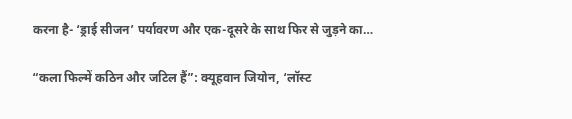करना है- ‘ड्राई सीजन’ पर्यावरण और एक-दूसरे के साथ फिर से जुड़ने का…

“कला फिल्में कठिन और जटिल हैं”: क्यूहवान जियोन, ‘लॉस्ट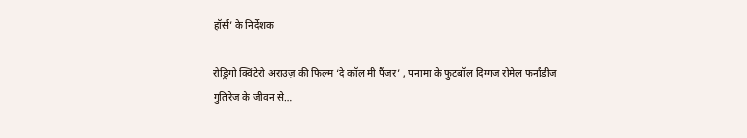हॉर्स’ के निर्देशक

रोड्रिगो क्विंटेरो अराउज़ की फिल्म ‘दे कॉल मी पैंजर’ , पनामा के फुटबॉल दिग्गज रोमेल फर्नांडीज गुतिरेज के जीवन से…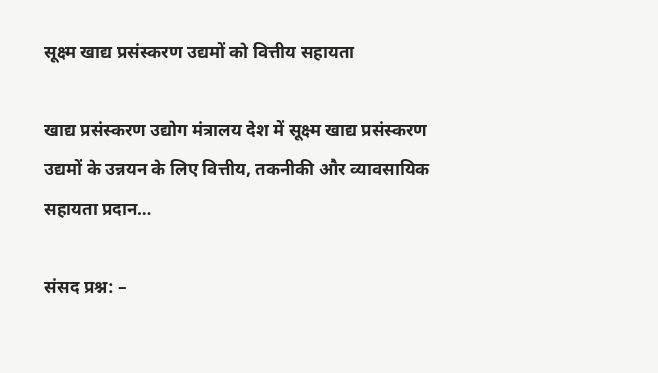सूक्ष्म खाद्य प्रसंस्करण उद्यमों को वित्तीय सहायता

खाद्य प्रसंस्करण उद्योग मंत्रालय देश में सूक्ष्म खाद्य प्रसंस्करण उद्यमों के उन्नयन के लिए वित्तीय, तकनीकी और व्यावसायिक सहायता प्रदान…

संसद प्रश्न: –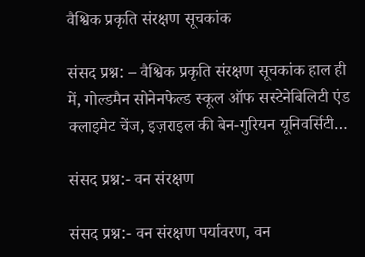वैश्विक प्रकृति संरक्षण सूचकांक

संसद प्रश्न: – वैश्विक प्रकृति संरक्षण सूचकांक हाल ही में, गोल्डमैन सोनेनफेल्ड स्कूल ऑफ सस्टेनेबिलिटी एंड क्लाइमेट चेंज, इज़राइल की बेन-गुरियन यूनिवर्सिटी…

संसद प्रश्न:- वन संरक्षण

संसद प्रश्न:- वन संरक्षण पर्यावरण, वन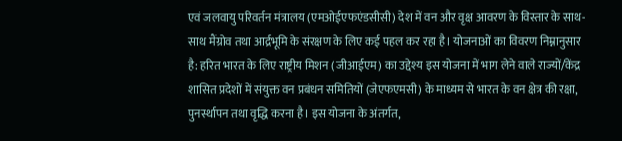एवं जलवायु परिवर्तन मंत्रालय (एमओईएफएंडसीसी) देश में वन और वृक्ष आवरण के विस्तार के साथ-साथ मैंग्रोव तथा आर्द्रभूमि के संरक्षण के लिए कई पहल कर रहा है। योजनाओं का विवरण निम्नानुसार है: हरित भारत के लिए राष्ट्रीय मिशन (जीआईएम) का उद्देश्य इस योजना में भाग लेने वाले राज्यों/केंद्र शासित प्रदेशों में संयुक्त वन प्रबंधन समितियों (जेएफएमसी) के माध्यम से भारत के वन क्षेत्र की रक्षा, पुनर्स्थापन तथा वृद्धि करना है। इस योजना के अंतर्गत,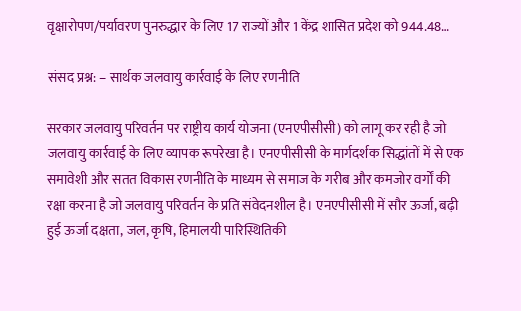वृक्षारोपण/पर्यावरण पुनरुद्धार के लिए 17 राज्यों और 1 केंद्र शासित प्रदेश को 944.48…

संसद प्रश्न: – सार्थक जलवायु कार्रवाई के लिए रणनीति

सरकार जलवायु परिवर्तन पर राष्ट्रीय कार्य योजना (एनएपीसीसी) को लागू कर रही है जो जलवायु कार्रवाई के लिए व्यापक रूपरेखा है। एनएपीसीसी के मार्गदर्शक सिद्धांतों में से एक समावेशी और सतत विकास रणनीति के माध्यम से समाज के गरीब और कमजोर वर्गों की रक्षा करना है जो जलवायु परिवर्तन के प्रति संवेदनशील है। एनएपीसीसी में सौर ऊर्जा, बढ़ी हुई ऊर्जा दक्षता, जल, कृषि, हिमालयी पारिस्थितिकी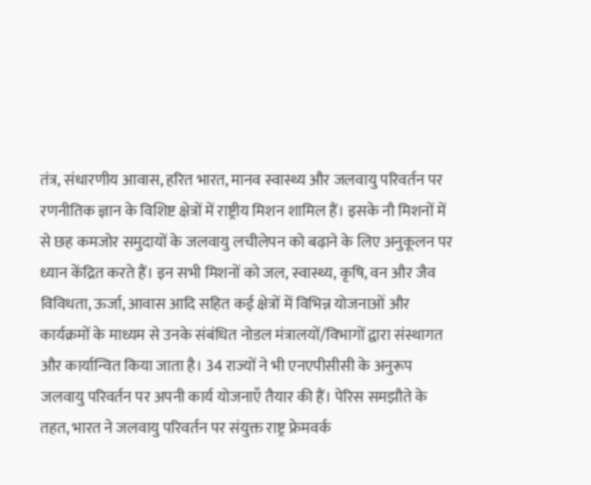तंत्र, संधारणीय आवास, हरित भारत, मानव स्वास्थ्य और जलवायु परिवर्तन पर रणनीतिक ज्ञान के विशिष्ट क्षेत्रों में राष्ट्रीय मिशन शामिल हैं। इसके नौ मिशनों में से छह कमजोर समुदायों के जलवायु लचीलेपन को बढ़ाने के लिए अनुकूलन पर ध्यान केंद्रित करते हैं। इन सभी मिशनों को जल, स्वास्थ्य, कृषि, वन और जैव विविधता, ऊर्जा, आवास आदि सहित कई क्षेत्रों में विभिन्न योजनाओं और कार्यक्रमों के माध्यम से उनके संबंधित नोडल मंत्रालयों/विभागों द्वारा संस्थागत और कार्यान्वित किया जाता है। 34 राज्यों ने भी एनएपीसीसी के अनुरूप जलवायु परिवर्तन पर अपनी कार्य योजनाएँ तैयार की हैं। पेरिस समझौते के तहत, भारत ने जलवायु परिवर्तन पर संयुक्त राष्ट्र फ्रेमवर्क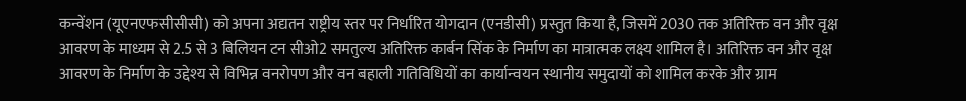कन्वेंशन (यूएनएफसीसीसी) को अपना अद्यतन राष्ट्रीय स्तर पर निर्धारित योगदान (एनडीसी) प्रस्तुत किया है, जिसमें 2030 तक अतिरिक्त वन और वृक्ष आवरण के माध्यम से 2.5 से 3 बिलियन टन सीओ2 समतुल्य अतिरिक्त कार्बन सिंक के निर्माण का मात्रात्मक लक्ष्य शामिल है। अतिरिक्त वन और वृक्ष आवरण के निर्माण के उद्देश्य से विभिन्न वनरोपण और वन बहाली गतिविधियों का कार्यान्वयन स्थानीय समुदायों को शामिल करके और ग्राम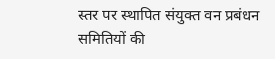स्तर पर स्थापित संयुक्त वन प्रबंधन समितियों की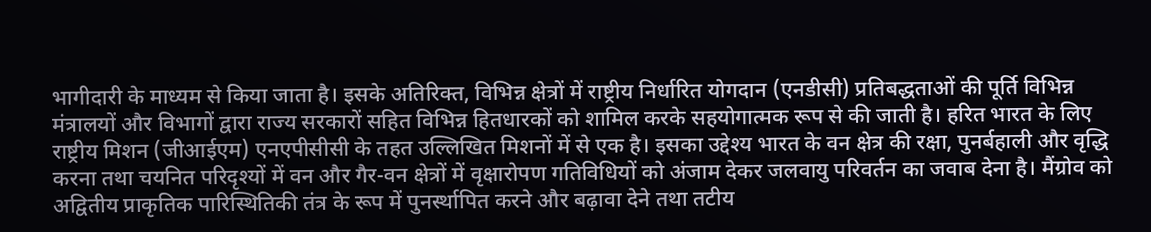भागीदारी के माध्यम से किया जाता है। इसके अतिरिक्त, विभिन्न क्षेत्रों में राष्ट्रीय निर्धारित योगदान (एनडीसी) प्रतिबद्धताओं की पूर्ति विभिन्न मंत्रालयों और विभागों द्वारा राज्य सरकारों सहित विभिन्न हितधारकों को शामिल करके सहयोगात्मक रूप से की जाती है। हरित भारत के लिए राष्ट्रीय मिशन (जीआईएम) एनएपीसीसी के तहत उल्लिखित मिशनों में से एक है। इसका उद्देश्य भारत के वन क्षेत्र की रक्षा, पुनर्बहाली और वृद्धि करना तथा चयनित परिदृश्यों में वन और गैर-वन क्षेत्रों में वृक्षारोपण गतिविधियों को अंजाम देकर जलवायु परिवर्तन का जवाब देना है। मैंग्रोव को अद्वितीय प्राकृतिक पारिस्थितिकी तंत्र के रूप में पुनर्स्थापित करने और बढ़ावा देने तथा तटीय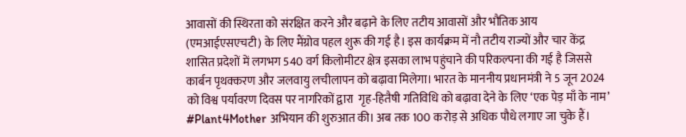आवासों की स्थिरता को संरक्षित करने और बढ़ाने के लिए तटीय आवासों और भौतिक आय (एमआईएसएचटी) के लिए मैंग्रोव पहल शुरू की गई है। इस कार्यक्रम में नौ तटीय राज्यों और चार केंद्र शासित प्रदेशों में लगभग 540 वर्ग किलोमीटर क्षेत्र इसका लाभ पहुंचाने की परिकल्पना की गई है जिससे कार्बन पृथक्करण और जलवायु लचीलापन को बढ़ावा मिलेगा। भारत के माननीय प्रधानमंत्री ने 5 जून 2024 को विश्व पर्यावरण दिवस पर नागरिकों द्वारा  गृह-हितैषी गतिविधि को बढ़ावा देने के लिए ‘एक पेड़ माँ के नाम’ #Plant4Mother अभियान की शुरुआत की। अब तक 100 करोड़ से अधिक पौधे लगाए जा चुके हैं।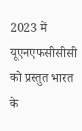2023 में यूएनएफसीसीसी को प्रस्तुत भारत के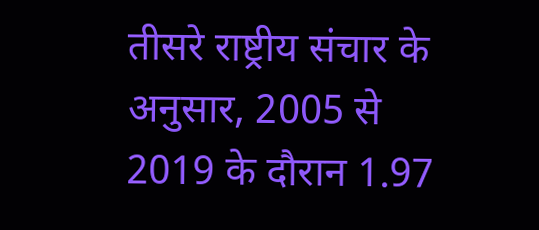तीसरे राष्ट्रीय संचार के अनुसार, 2005 से 2019 के दौरान 1.97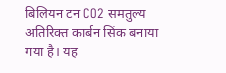बिलियन टन CO2 समतुल्य अतिरिक्त कार्बन सिंक बनाया गया है। यह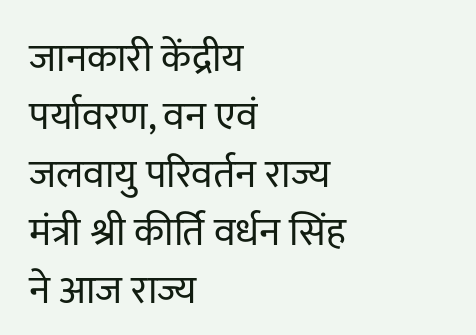जानकारी केंद्रीय पर्यावरण, वन एवं जलवायु परिवर्तन राज्य मंत्री श्री कीर्ति वर्धन सिंह ने आज राज्य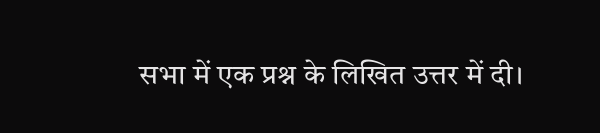सभा में एक प्रश्न के लिखित उत्तर में दी।